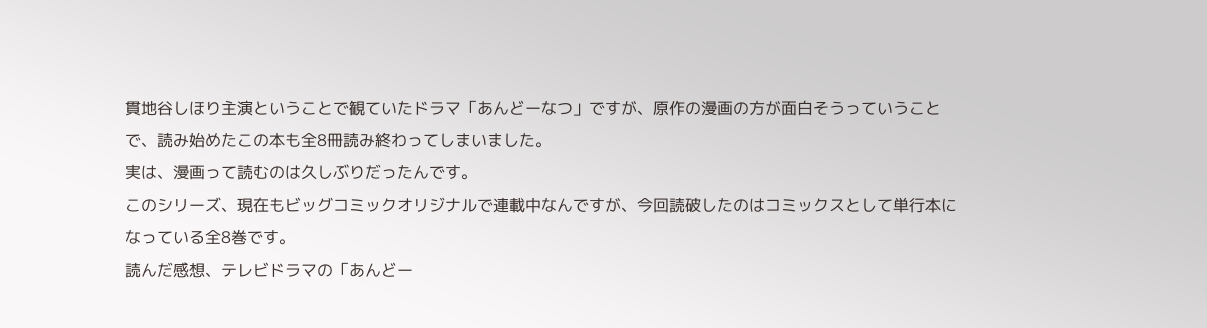貫地谷しほり主演ということで観ていたドラマ「あんどーなつ」ですが、原作の漫画の方が面白そうっていうことで、読み始めたこの本も全8冊読み終わってしまいました。
実は、漫画って読むのは久しぶりだったんです。
このシリーズ、現在もビッグコミックオリジナルで連載中なんですが、今回読破したのはコミックスとして単行本になっている全8巻です。
読んだ感想、テレビドラマの「あんどー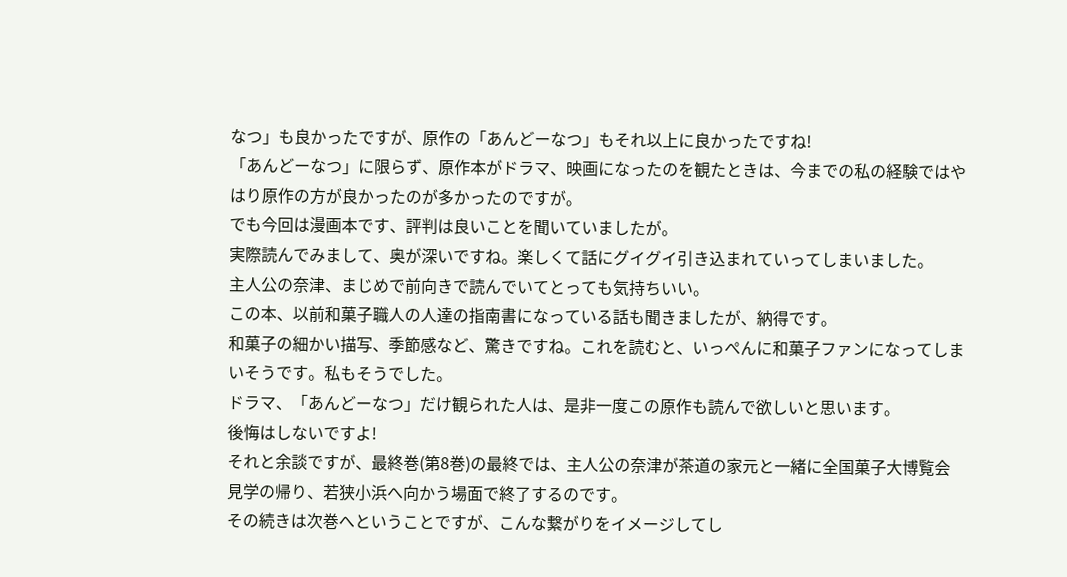なつ」も良かったですが、原作の「あんどーなつ」もそれ以上に良かったですね!
「あんどーなつ」に限らず、原作本がドラマ、映画になったのを観たときは、今までの私の経験ではやはり原作の方が良かったのが多かったのですが。
でも今回は漫画本です、評判は良いことを聞いていましたが。
実際読んでみまして、奥が深いですね。楽しくて話にグイグイ引き込まれていってしまいました。
主人公の奈津、まじめで前向きで読んでいてとっても気持ちいい。
この本、以前和菓子職人の人達の指南書になっている話も聞きましたが、納得です。
和菓子の細かい描写、季節感など、驚きですね。これを読むと、いっぺんに和菓子ファンになってしまいそうです。私もそうでした。
ドラマ、「あんどーなつ」だけ観られた人は、是非一度この原作も読んで欲しいと思います。
後悔はしないですよ!
それと余談ですが、最終巻(第8巻)の最終では、主人公の奈津が茶道の家元と一緒に全国菓子大博覧会見学の帰り、若狭小浜へ向かう場面で終了するのです。
その続きは次巻へということですが、こんな繋がりをイメージしてし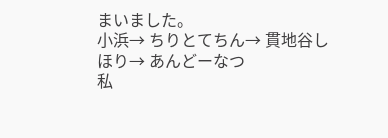まいました。
小浜→ ちりとてちん→ 貫地谷しほり→ あんどーなつ
私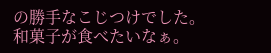の勝手なこじつけでした。
和菓子が食べたいなぁ。